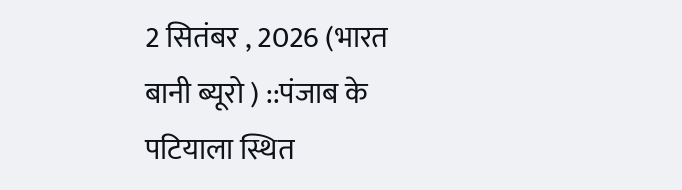2 सितंबर , 2026 (भारत बानी ब्यूरो ) ::पंजाब के पटियाला स्थित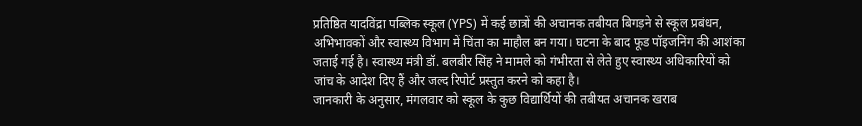प्रतिष्ठित यादविंद्रा पब्लिक स्कूल (YPS) में कई छात्रों की अचानक तबीयत बिगड़ने से स्कूल प्रबंधन, अभिभावकों और स्वास्थ्य विभाग में चिंता का माहौल बन गया। घटना के बाद फूड पॉइजनिंग की आशंका जताई गई है। स्वास्थ्य मंत्री डॉ. बलबीर सिंह ने मामले को गंभीरता से लेते हुए स्वास्थ्य अधिकारियों को जांच के आदेश दिए हैं और जल्द रिपोर्ट प्रस्तुत करने को कहा है।
जानकारी के अनुसार, मंगलवार को स्कूल के कुछ विद्यार्थियों की तबीयत अचानक खराब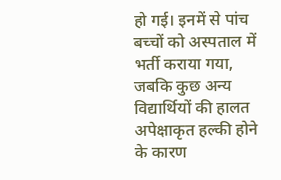हो गई। इनमें से पांच बच्चों को अस्पताल में भर्ती कराया गया, जबकि कुछ अन्य विद्यार्थियों की हालत अपेक्षाकृत हल्की होने के कारण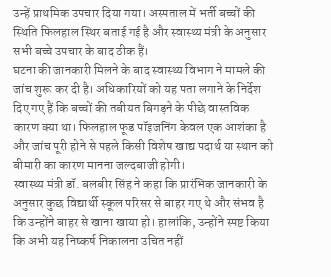उन्हें प्राथमिक उपचार दिया गया। अस्पताल में भर्ती बच्चों की स्थिति फिलहाल स्थिर बताई गई है और स्वास्थ्य मंत्री के अनुसार सभी बच्चे उपचार के बाद ठीक हैं।
घटना की जानकारी मिलने के बाद स्वास्थ्य विभाग ने मामले की जांच शुरू कर दी है। अधिकारियों को यह पता लगाने के निर्देश दिए गए हैं कि बच्चों की तबीयत बिगड़ने के पीछे वास्तविक कारण क्या था। फिलहाल फूड पॉइजनिंग केवल एक आशंका है और जांच पूरी होने से पहले किसी विशेष खाद्य पदार्थ या स्थान को बीमारी का कारण मानना जल्दबाजी होगी।
स्वास्थ्य मंत्री डॉ. बलबीर सिंह ने कहा कि प्रारंभिक जानकारी के अनुसार कुछ विद्यार्थी स्कूल परिसर से बाहर गए थे और संभव है कि उन्होंने बाहर से खाना खाया हो। हालांकि, उन्होंने स्पष्ट किया कि अभी यह निष्कर्ष निकालना उचित नहीं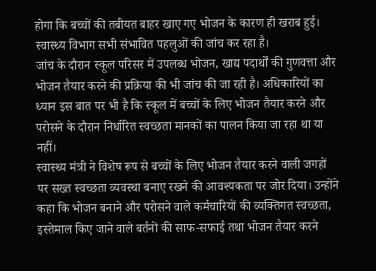होगा कि बच्चों की तबीयत बाहर खाए गए भोजन के कारण ही खराब हुई। स्वास्थ्य विभाग सभी संभावित पहलुओं की जांच कर रहा है।
जांच के दौरान स्कूल परिसर में उपलब्ध भोजन, खाद्य पदार्थों की गुणवत्ता और भोजन तैयार करने की प्रक्रिया की भी जांच की जा रही है। अधिकारियों का ध्यान इस बात पर भी है कि स्कूल में बच्चों के लिए भोजन तैयार करने और परोसने के दौरान निर्धारित स्वच्छता मानकों का पालन किया जा रहा था या नहीं।
स्वास्थ्य मंत्री ने विशेष रूप से बच्चों के लिए भोजन तैयार करने वाली जगहों पर सख्त स्वच्छता व्यवस्था बनाए रखने की आवश्यकता पर जोर दिया। उन्होंने कहा कि भोजन बनाने और परोसने वाले कर्मचारियों की व्यक्तिगत स्वच्छता, इस्तेमाल किए जाने वाले बर्तनों की साफ-सफाई तथा भोजन तैयार करने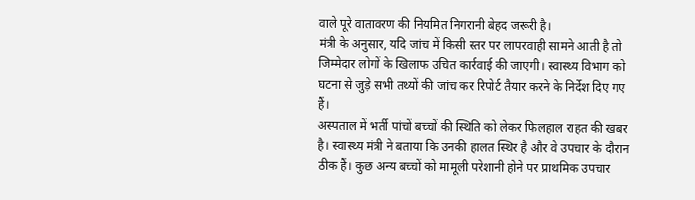वाले पूरे वातावरण की नियमित निगरानी बेहद जरूरी है।
मंत्री के अनुसार, यदि जांच में किसी स्तर पर लापरवाही सामने आती है तो जिम्मेदार लोगों के खिलाफ उचित कार्रवाई की जाएगी। स्वास्थ्य विभाग को घटना से जुड़े सभी तथ्यों की जांच कर रिपोर्ट तैयार करने के निर्देश दिए गए हैं।
अस्पताल में भर्ती पांचों बच्चों की स्थिति को लेकर फिलहाल राहत की खबर है। स्वास्थ्य मंत्री ने बताया कि उनकी हालत स्थिर है और वे उपचार के दौरान ठीक हैं। कुछ अन्य बच्चों को मामूली परेशानी होने पर प्राथमिक उपचार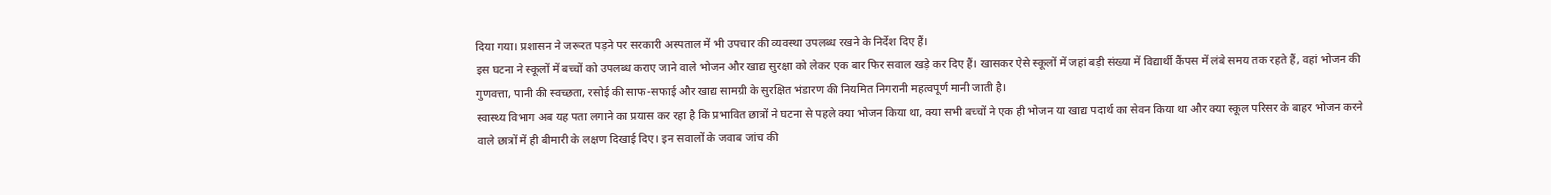दिया गया। प्रशासन ने जरूरत पड़ने पर सरकारी अस्पताल में भी उपचार की व्यवस्था उपलब्ध रखने के निर्देश दिए हैं।
इस घटना ने स्कूलों में बच्चों को उपलब्ध कराए जाने वाले भोजन और खाद्य सुरक्षा को लेकर एक बार फिर सवाल खड़े कर दिए हैं। खासकर ऐसे स्कूलों में जहां बड़ी संख्या में विद्यार्थी कैंपस में लंबे समय तक रहते हैं, वहां भोजन की गुणवत्ता, पानी की स्वच्छता, रसोई की साफ-सफाई और खाद्य सामग्री के सुरक्षित भंडारण की नियमित निगरानी महत्वपूर्ण मानी जाती है।
स्वास्थ्य विभाग अब यह पता लगाने का प्रयास कर रहा है कि प्रभावित छात्रों ने घटना से पहले क्या भोजन किया था, क्या सभी बच्चों ने एक ही भोजन या खाद्य पदार्थ का सेवन किया था और क्या स्कूल परिसर के बाहर भोजन करने वाले छात्रों में ही बीमारी के लक्षण दिखाई दिए। इन सवालों के जवाब जांच की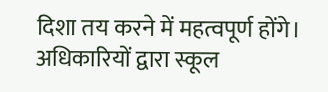दिशा तय करने में महत्वपूर्ण होंगे।
अधिकारियों द्वारा स्कूल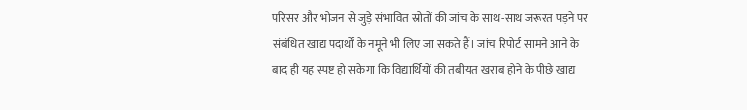परिसर और भोजन से जुड़े संभावित स्रोतों की जांच के साथ-साथ जरूरत पड़ने पर संबंधित खाद्य पदार्थों के नमूने भी लिए जा सकते हैं। जांच रिपोर्ट सामने आने के बाद ही यह स्पष्ट हो सकेगा कि विद्यार्थियों की तबीयत खराब होने के पीछे खाद्य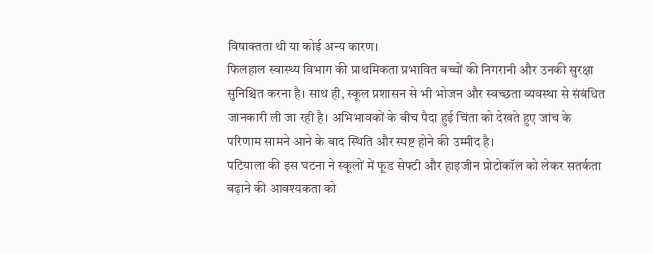विषाक्तता थी या कोई अन्य कारण।
फिलहाल स्वास्थ्य विभाग की प्राथमिकता प्रभावित बच्चों की निगरानी और उनकी सुरक्षा सुनिश्चित करना है। साथ ही, स्कूल प्रशासन से भी भोजन और स्वच्छता व्यवस्था से संबंधित जानकारी ली जा रही है। अभिभावकों के बीच पैदा हुई चिंता को देखते हुए जांच के परिणाम सामने आने के बाद स्थिति और स्पष्ट होने की उम्मीद है।
पटियाला की इस घटना ने स्कूलों में फूड सेफ्टी और हाइजीन प्रोटोकॉल को लेकर सतर्कता बढ़ाने की आवश्यकता को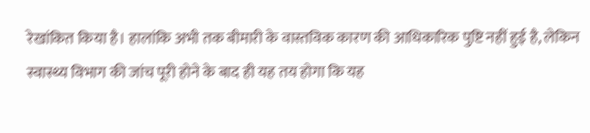रेखांकित किया है। हालांकि अभी तक बीमारी के वास्तविक कारण की आधिकारिक पुष्टि नहीं हुई है, लेकिन स्वास्थ्य विभाग की जांच पूरी होने के बाद ही यह तय होगा कि यह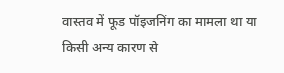वास्तव में फूड पॉइजनिंग का मामला था या किसी अन्य कारण से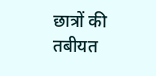छात्रों की तबीयत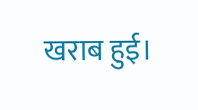खराब हुई।